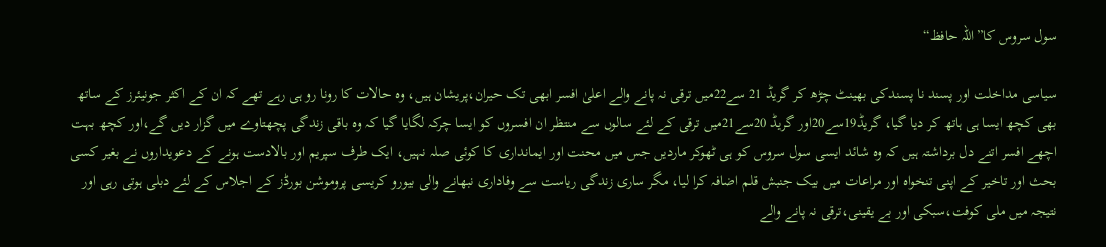سول سروس کا”اللہ حافظ“

سیاسی مداخلت اور پسند نا پسندکی بھینٹ چڑھ کر گریڈ 21 سے22میں ترقی نہ پانے والے اعلیٰ افسر ابھی تک حیران،پریشان ہیں، وہ حالات کا رونا رو ہی رہے تھے کہ ان کے اکثر جونیئرز کے ساتھ بھی کچھ ایسا ہی ہاتھ کر دیا گیا، گریڈ19سے20اور گریڈ 20سے21میں ترقی کے لئے سالوں سے منتظر ان افسروں کو ایسا چرکہ لگایا گیا کہ وہ باقی زندگی پچھتاوے میں گزار دیں گے،اور کچھ بہت اچھے افسر اتنے دل برداشتہ ہیں کہ وہ شائد ایسی سول سروس کو ہی ٹھوکر ماردیں جس میں محنت اور ایمانداری کا کوئی صلہ نہیں، ایک طرف سپریم اور بالادست ہونے کے دعویداروں نے بغیر کسی بحث اور تاخیر کے اپنی تنخواہ اور مراعات میں بیک جنبش قلم اضافہ کرا لیا، مگر ساری زندگی ریاست سے وفاداری نبھانے والی بیورو کریسی پروموشن بورڈز کے اجلاس کے لئے دبلی ہوتی رہی اور نتیجہ میں ملی کوفت،سبکی اور بے یقینی،ترقی نہ پانے والے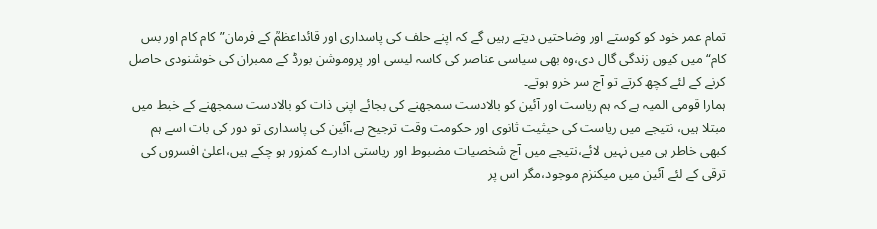تمام عمر خود کو کوستے اور وضاحتیں دیتے رہیں گے کہ اپنے حلف کی پاسداری اور قائداعظمؒ کے فرمان”کام کام اور بس کام“ میں کیوں زندگی گال دی،وہ بھی سیاسی عناصر کی کاسہ لیسی اور پروموشن بورڈ کے ممبران کی خوشنودی حاصل کرنے کے لئے کچھ کرتے تو آج سر خرو ہوتے۔
ہمارا قومی المیہ ہے کہ ہم ریاست اور آئین کو بالادست سمجھنے کی بجائے اپنی ذات کو بالادست سمجھنے کے خبط میں مبتلا ہیں، نتیجے میں ریاست کی حیثیت ثانوی اور حکومت وقت ترجیح ہے،آئین کی پاسداری تو دور کی بات اسے ہم کبھی خاطر ہی میں نہیں لائے،نتیجے میں آج شخصیات مضبوط اور ریاستی ادارے کمزور ہو چکے ہیں،اعلیٰ افسروں کی ترقی کے لئے آئین میں میکنزم موجود،مگر اس پر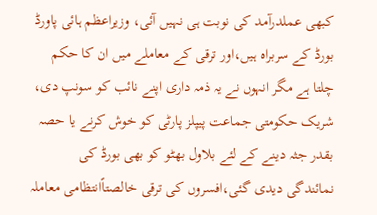کبھی عملدرآمد کی نوبت ہی نہیں آئی، وزیراعظم ہائی پاورڈ بورڈ کے سربراہ ہیں،اور ترقی کے معاملے میں ان کا حکم چلتا ہے مگر انہوں نے یہ ذمہ داری اپنے نائب کو سونپ دی، شریک حکومتی جماعت پیپلز پارٹی کو خوش کرنے یا حصہ بقدر جثہ دینے کے لئے بلاول بھٹو کو بھی بورڈ کی نمائندگی دیدی گئی،افسروں کی ترقی خالصتاًانتظامی معاملہ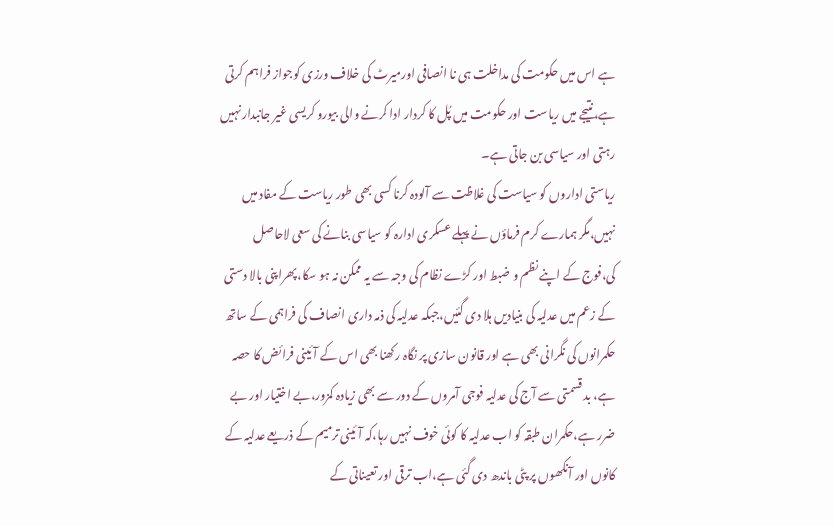ہے اس میں حکومت کی مداخلت ہی نا انصافی اورمیرٹ کی خلاف ورزی کوجواز فراہم کرتی ہے،نتیجے میں ریاست اور حکومت میں پُل کا کردار ادا کرنے والی بیورو کریسی غیر جانبدار نہیں رہتی اور سیاسی بن جاتی ہے۔
ریاستی اداروں کو سیاست کی غلاظت سے آلودہ کرنا کسی بھی طور ریاست کے مفاد میں نہیں،مگر ہمارے کرم فرماؤں نے پہلے عسکری ادارہ کو سیاسی بنانے کی سعی لاحاصل کی،فوج کے اپنے نظم و ضبط اور کڑے نظام کی وجہ سے یہ ممکن نہ ہو سکا،پھراپنی بالا دستی کے زعم میں عدلیہ کی بنیادیں ہلا دی گئیں،جبکہ عدلیہ کی ذمہ داری انصاف کی فراہمی کے ساتھ حکمرانوں کی نگرانی بھی ہے اور قانون سازی پر نگاہ رکھنا بھی اس کے آئینی فرائض کا حصہ ہے، بد قسمتی سے آج کی عدلیہ فوجی آمروں کے دور سے بھی زیادہ کمزور،بے اختیار اور بے ضرر ہے،حکمران طبقہ کو اب عدلیہ کا کوئی خوف نہیں رہا،کہ آئینی ترمیم کے ذریعے عدلیہ کے کانوں اور آنکھوں پر پٹی باندھ دی گئی ہے،اب ترقی اور تعیناتی کے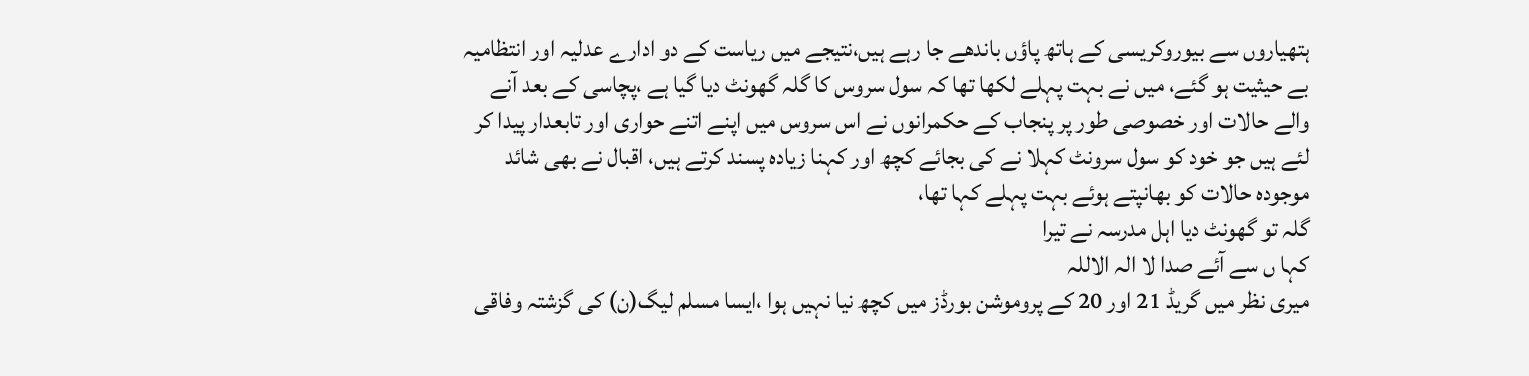ہتھیاروں سے بیوروکریسی کے ہاتھ پاؤں باندھے جا رہے ہیں،نتیجے میں ریاست کے دو ادارے عدلیہ اور انتظامیہ بے حیثیت ہو گئے، میں نے بہت پہلے لکھا تھا کہ سول سروس کا گلہ گھونٹ دیا گیا ہے ،پچاسی کے بعد آنے والے حالات اور خصوصی طور پر پنجاب کے حکمرانوں نے اس سروس میں اپنے اتنے حواری اور تابعدار پیدا کر لئے ہیں جو خود کو سول سرونٹ کہلا نے کی بجائے کچھ اور کہنا زیادہ پسند کرتے ہیں، اقبال نے بھی شائد موجودہ حالات کو بھانپتے ہوئے بہت پہلے کہا تھا،
گلہ تو گھونٹ دیا اہل مدرسہ نے تیرا
کہا ں سے آئے صدا لا الہ الاللہ
میری نظر میں گریڈ 21 اور 20 کے پروموشن بورڈز میں کچھ نیا نہیں ہوا ،ایسا مسلم لیگ(ن) کی گزشتہ وفاقی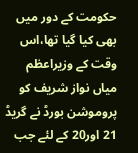حکومت کے دور میں بھی کیا گیا تھا،اس وقت کے وزیراعظم میاں نواز شریف کو پروموشن بورڈ نے گریڈ 21 اور20 کے لئے جب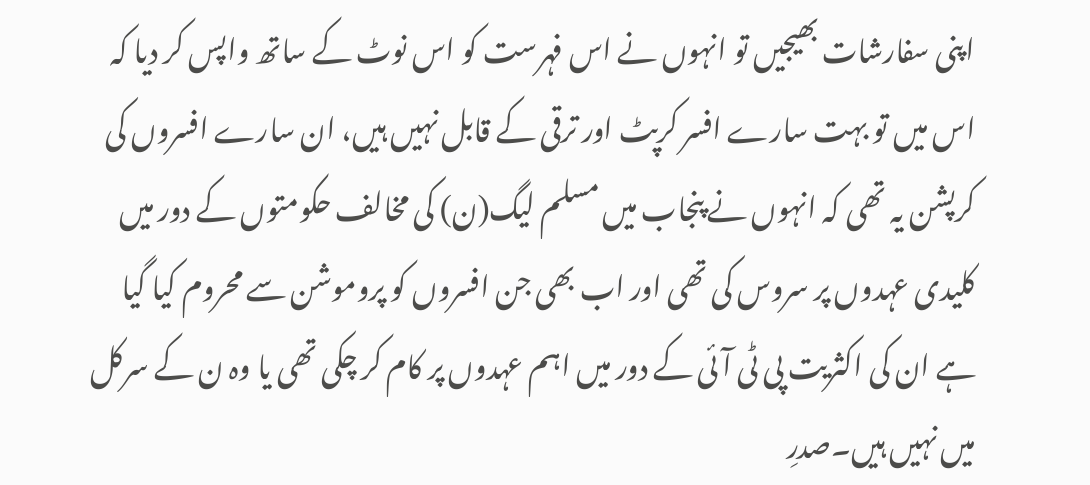اپنی سفارشات بھیجیں تو انہوں نے اس فہرست کو اس نوٹ کے ساتھ واپس کر دیا کہ اس میں تو بہت سارے افسر کرپٹ اور ترقی کے قابل نہیں ہیں، ان سارے افسروں کی کرپشن یہ تھی کہ انہوں نے پنجاب میں مسلم لیگ(ن) کی مخالف حکومتوں کے دور میں کلیدی عہدوں پر سروس کی تھی اور اب بھی جن افسروں کو پروموشن سے محروم کیا گیا ہے ان کی اکثریت پی ٹی آئی کے دور میں اہم عہدوں پر کام کر چکی تھی یا وہ ن کے سرکل میں نہیں ہیں۔صدرِ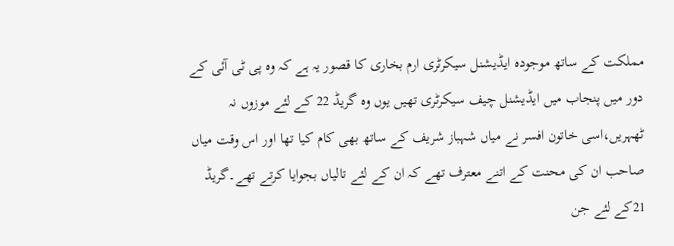مملکت کے ساتھ موجودہ ایڈیشنل سیکرٹری ارم بخاری کا قصور یہ ہے کہ وہ پی ٹی آئی کے دور میں پنجاب میں ایڈیشنل چیف سیکرٹری تھیں یوں وہ گریڈ 22 کے لئے موزوں نہ ٹھہریں،اسی خاتون افسر نے میاں شہباز شریف کے ساتھ بھی کام کیا تھا اور اس وقت میاں صاحب ان کی محنت کے اتنے معترف تھے کہ ان کے لئے تالیاں بجوایا کرتے تھے۔گریڈ 21کے لئے جن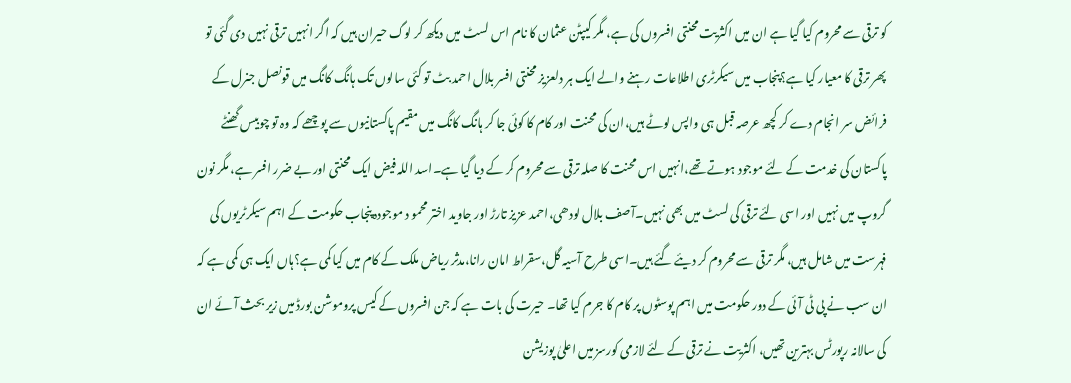کو ترقی سے محروم کیا گیا ہے ان میں اکثریت محنتی افسروں کی ہے، مگر کیپٹن عثمان کا نام اس لسٹ میں دیکھ کر لوگ حیران ہیں کہ اگر انہیں ترقی نہیں دی گئی تو پھر ترقی کا معیار کیا ہے؟پنجاب میں سیکرٹری اطلاعات رہنے والے ایک ہر دلعزیز محنتی افسر بلال احمد بٹ تو کئی سالوں تک ہانگ کانگ میں قونصل جنرل کے فرائض سر انجام دے کر کچھ عرصہ قبل ہی واپس لوٹے ہیں،ان کی محنت اور کام کا کوئی جا کر ہانگ کانگ میں مقیم پاکستانیوں سے پوچھے کہ وہ تو چوبیس گھنٹے پاکستان کی خدمت کے لئے موجود ہوتے تھے،انہیں اس محنت کا صلہ ترقی سے محروم کر کے دیا گیا ہے۔اسد اللہ فیض ایک محنتی اور بے ضرر افسر ہے، مگر نون گروپ میں نہیں اور اسی لئے ترقی کی لسٹ میں بھی نہیں۔آصف بلال لودھی،احمد عزیز تارڑ اور جاوید اختر محمو د موجودہ پنجاب حکومت کے اہم سیکرٹریوں کی فہرست میں شامل ہیں، مگر ترقی سے محروم کر دیئے گئے ہیں۔اسی طرح آسیہ گل،سقراط امان رانا،مدثر ریاض ملک کے کام میں کیا کمی ہے؟ہاں ایک ہی کمی ہے کہ ان سب نے پی ٹی آئی کے دور حکومت میں اہم پوسٹوں پر کام کا جرم کیا تھا۔ حیرت کی بات ہے کہ جن افسروں کے کیس پروموشن بورڈ میں زیر بحث آئے ان کی سالانہ رپورٹس بہترین تھیں، اکثریت نے ترقی کے لئے لازمی کورسز میں اعلیٰ پوزیشن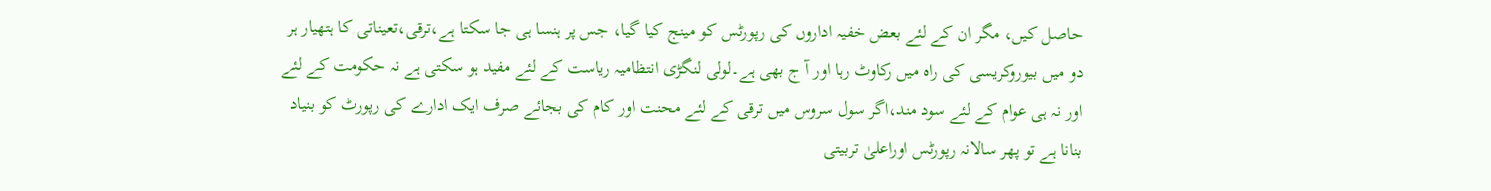حاصل کیں، مگر ان کے لئے بعض خفیہ اداروں کی رپورٹس کو مینج کیا گیا، جس پر ہنسا ہی جا سکتا ہے،ترقی،تعیناتی کا ہتھیار ہر دو میں بیوروکریسی کی راہ میں رکاوٹ رہا اور آ ج بھی ہے۔لولی لنگڑی انتظامیہ ریاست کے لئے مفید ہو سکتی ہے نہ حکومت کے لئے اور نہ ہی عوام کے لئے سود مند،اگر سول سروس میں ترقی کے لئے محنت اور کام کی بجائے صرف ایک ادارے کی رپورٹ کو بنیاد بنانا ہے تو پھر سالانہ رپورٹس اوراعلیٰ تربیتی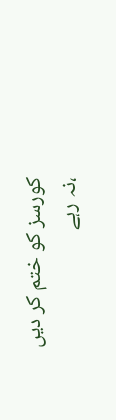کورسز کو ختم کر دیں ،نہ رہے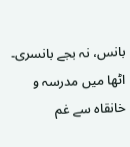بانس، نہ بجے بانسری۔
اٹھا میں مدرسہ و خانقاہ سے غم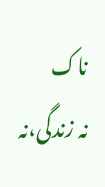ناک
نہ زندگی،نہ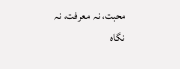محبت، نہ معرفت، نہ نگاہ